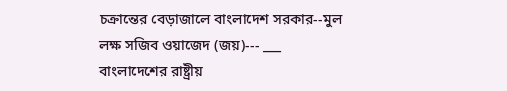চক্রান্তের বেড়াজালে বাংলাদেশ সরকার--মুল লক্ষ সজিব ওয়াজেদ (জয়)--- ___ বাংলাদেশের রাষ্ট্রীয়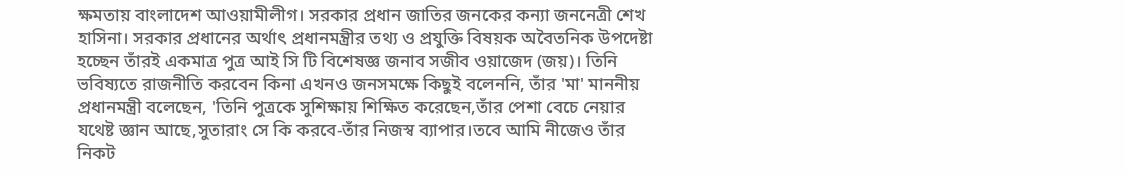ক্ষমতায় বাংলাদেশ আওয়ামীলীগ। সরকার প্রধান জাতির জনকের কন্যা জননেত্রী শেখ হাসিনা। সরকার প্রধানের অর্থাৎ প্রধানমন্ত্রীর তথ্য ও প্রযুক্তি বিষয়ক অবৈতনিক উপদেষ্টা হচ্ছেন তাঁরই একমাত্র পুত্র আই সি টি বিশেষজ্ঞ জনাব সজীব ওয়াজেদ (জয়)। তিনি ভবিষ্যতে রাজনীতি করবেন কিনা এখনও জনসমক্ষে কিছুই বলেননি, তাঁর 'মা' মাননীয় প্রধানমন্ত্রী বলেছেন, 'তিনি পুত্রকে সুশিক্ষায় শিক্ষিত করেছেন,তাঁর পেশা বেচে নেয়ার যথেষ্ট জ্ঞান আছে,সুতারাং সে কি করবে-তাঁর নিজস্ব ব্যাপার।তবে আমি নীজেও তাঁর নিকট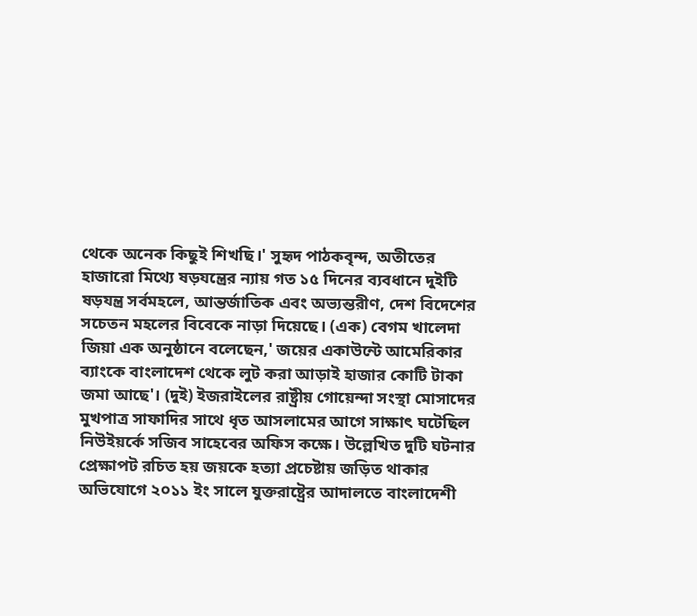থেকে অনেক কিছুই শিখছি।' সুহৃদ পাঠকবৃন্দ, অতীতের হাজারো মিথ্যে ষড়যন্ত্রের ন্যায় গত ১৫ দিনের ব্যবধানে দুইটি ষড়যন্ত্র সর্বমহলে, আন্তর্জাতিক এবং অভ্যন্তরীণ, দেশ বিদেশের সচেতন মহলের বিবেকে নাড়া দিয়েছে। (এক) বেগম খালেদা জিয়া এক অনুষ্ঠানে বলেছেন,' জয়ের একাউন্টে আমেরিকার ব্যাংকে বাংলাদেশ থেকে লুট করা আড়াই হাজার কোটি টাকা জমা আছে'। (দুই) ইজরাইলের রাষ্ট্রীয় গোয়েন্দা সংস্থা মোসাদের মুখপাত্র সাফাদির সাথে ধৃত আসলামের আগে সাক্ষাৎ ঘটেছিল নিউইয়র্কে সজিব সাহেবের অফিস কক্ষে। উল্লেখিত দুটি ঘটনার প্রেক্ষাপট রচিত হয় জয়কে হত্যা প্রচেষ্টায় জড়িত থাকার অভিযোগে ২০১১ ইং সালে যুক্তরাষ্ট্রের আদালতে বাংলাদেশী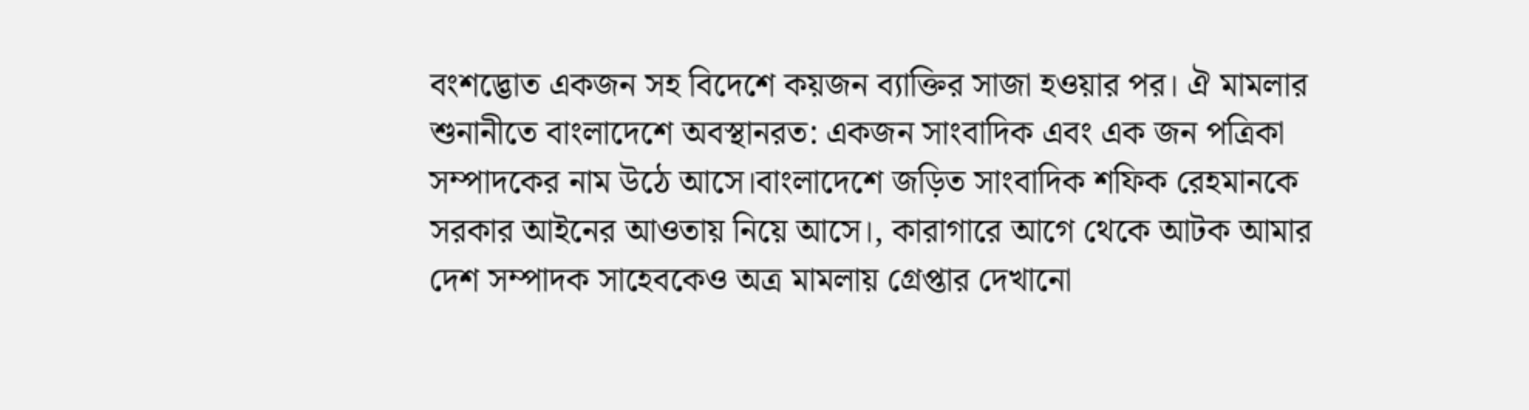বংশদ্ভোত একজন সহ বিদেশে কয়জন ব্যাক্তির সাজা হওয়ার পর। ঐ মামলার শুনানীতে বাংলাদেশে অবস্থানরত: একজন সাংবাদিক এবং এক জন পত্রিকা সম্পাদকের নাম উঠে আসে।বাংলাদেশে জড়িত সাংবাদিক শফিক রেহমানকে সরকার আইনের আওতায় নিয়ে আসে।, কারাগারে আগে থেকে আটক আমার দেশ সম্পাদক সাহেবকেও অত্র মামলায় গ্রেপ্তার দেখানো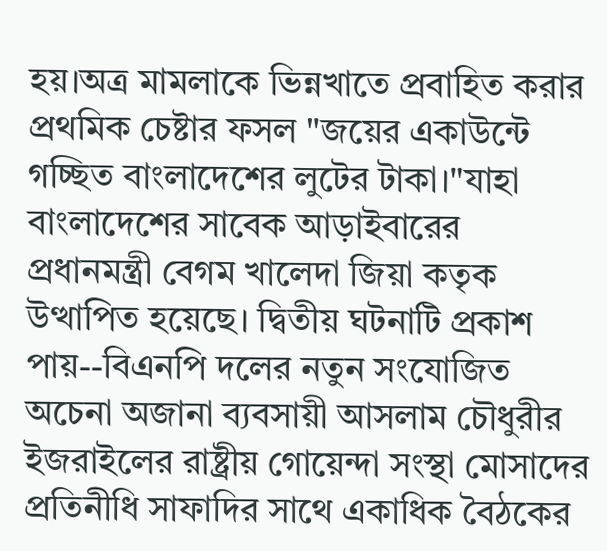হয়।অত্র মামলাকে ভিন্নখাতে প্রবাহিত করার প্রথমিক চেষ্টার ফসল "জয়ের একাউন্টে গচ্ছিত বাংলাদেশের লুটের টাকা।"যাহা বাংলাদেশের সাবেক আড়াইবারের প্রধানমন্ত্রী বেগম খালেদা জিয়া কতৃক উত্থাপিত হয়েছে। দ্বিতীয় ঘটনাটি প্রকাশ পায়--বিএনপি দলের নতুন সংযোজিত অচেনা অজানা ব্যবসায়ী আসলাম চৌধুরীর ইজরাইলের রাষ্ট্রীয় গোয়েন্দা সংস্থা মোসাদের প্রতিনীধি সাফাদির সাথে একাধিক বৈঠকের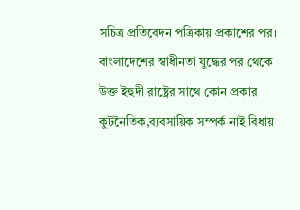সচিত্র প্রতিবেদন পত্রিকায় প্রকাশের পর। বাংলাদেশের স্বাধীনতা যুদ্ধের পর থেকে উক্ত ইহুদী রাষ্ট্রের সাথে কোন প্রকার কুটনৈতিক,ব্যবসায়িক সম্পর্ক নাই বিধায়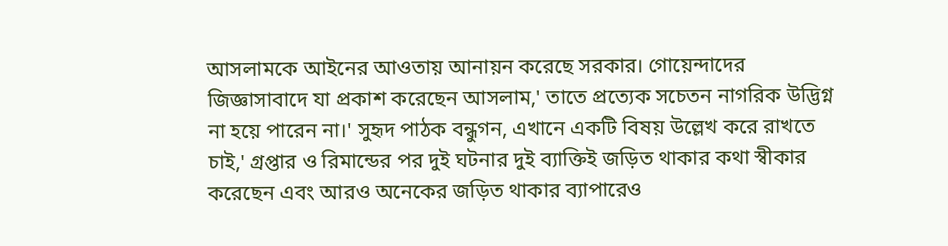আসলামকে আইনের আওতায় আনায়ন করেছে সরকার। গোয়েন্দাদের জিজ্ঞাসাবাদে যা প্রকাশ করেছেন আসলাম,' তাতে প্রত্যেক সচেতন নাগরিক উদ্ভিগ্ন না হয়ে পারেন না।' সুহৃদ পাঠক বন্ধুগন, এখানে একটি বিষয় উল্লেখ করে রাখতে চাই,' গ্রপ্তার ও রিমান্ডের পর দুই ঘটনার দুই ব্যাক্তিই জড়িত থাকার কথা স্বীকার করেছেন এবং আরও অনেকের জড়িত থাকার ব্যাপারেও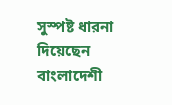সুস্পষ্ট ধারনা দিয়েছেন বাংলাদেশী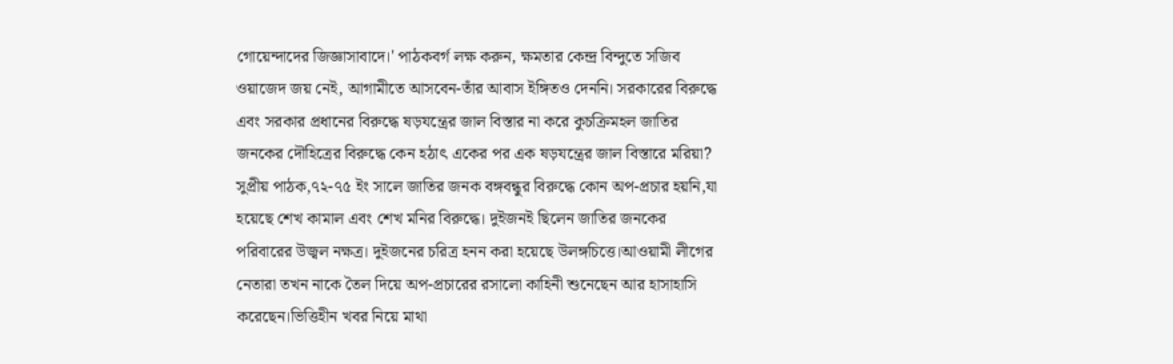গোয়েন্দাদের জিজ্ঞাসাবাদে।' পাঠকবর্গ লক্ষ করুন, ক্ষমতার কেন্দ্র বিন্দুতে সজিব ওয়াজেদ জয় নেই, আগামীতে আসবেন-তাঁর আবাস ইঙ্গিতও দেননি। সরকারের বিরুদ্ধে এবং সরকার প্রধানের বিরুদ্ধে ষড়যন্ত্রের জাল বিস্তার না করে কুচক্রিমহল জাতির জনকের দৌহিত্রের বিরুদ্ধে কেন হঠাৎ একের পর এক ষড়যন্ত্রের জাল বিস্তারে মরিয়া? সুপ্রীয় পাঠক,৭২-৭৫ ইং সালে জাতির জনক বঙ্গবন্ধুর বিরুদ্ধে কোন অপ-প্রচার হয়নি,যা হয়েছে শেখ কামাল এবং শেখ মনির বিরুদ্ধে। দুইজনই ছিলেন জাতির জনকের পরিবারের উজ্বল নক্ষত্র। দুইজনের চরিত্র হনন করা হয়েছে উলঙ্গচিত্তে।আওয়ামী লীগের নেতারা তখন নাকে তৈল দিয়ে অপ-প্রচারের রসালো কাহিনী শুনেছেন আর হাসাহাসি করেছেন।ভিত্তিহীন খবর নিয়ে মাথা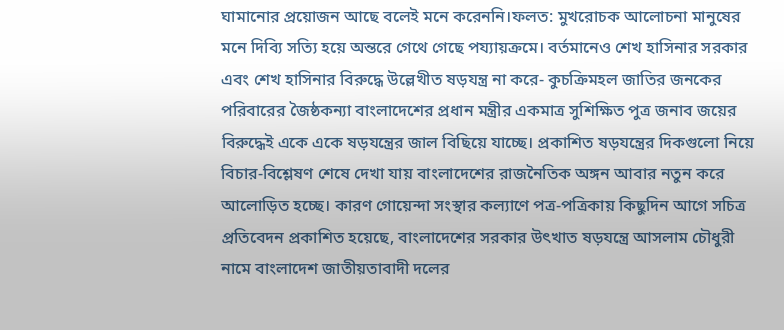ঘামানোর প্রয়োজন আছে বলেই মনে করেননি।ফলত: মুখরোচক আলোচনা মানুষের মনে দিব্যি সত্যি হয়ে অন্তরে গেথে গেছে পয্যায়ক্রমে। বর্তমানেও শেখ হাসিনার সরকার এবং শেখ হাসিনার বিরুদ্ধে উল্লেখীত ষড়যন্ত্র না করে- কুচক্রিমহল জাতির জনকের পরিবারের জৈষ্ঠকন্যা বাংলাদেশের প্রধান মন্ত্রীর একমাত্র সুশিক্ষিত পুত্র জনাব জয়ের বিরুদ্ধেই একে একে ষড়যন্ত্রের জাল বিছিয়ে যাচ্ছে। প্রকাশিত ষড়যন্ত্রের দিকগুলো নিয়ে বিচার-বিশ্লেষণ শেষে দেখা যায় বাংলাদেশের রাজনৈতিক অঙ্গন আবার নতুন করে আলোড়িত হচ্ছে। কারণ গোয়েন্দা সংস্থার কল্যাণে পত্র-পত্রিকায় কিছুদিন আগে সচিত্র প্রতিবেদন প্রকাশিত হয়েছে, বাংলাদেশের সরকার উৎখাত ষড়যন্ত্রে আসলাম চৌধুরী নামে বাংলাদেশ জাতীয়তাবাদী দলের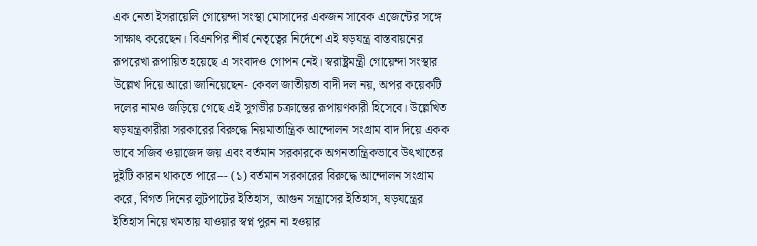এক নেতা ইসরায়েলি গোয়েন্দা সংস্থা মোসাদের একজন সাবেক এজেন্টের সঙ্গে সাক্ষাৎ করেছেন। বিএনপির শীর্ষ নেতৃত্বের নির্দেশে এই ষড়যন্ত্র বাস্তবায়নের রূপরেখা রূপায়িত হয়েছে এ সংবাদও গোপন নেই। স্বরাষ্ট্রমন্ত্রী গোয়েন্দা সংস্থার উল্লেখ দিয়ে আরো জানিয়েছেন- কেবল জাতীয়তা বাদী দল নয়, অপর কয়েকটি দলের নামও জড়িয়ে গেছে এই সুগভীর চক্রান্তের রূপায়ণকারী হিসেবে। উল্লেখিত ষড়যন্ত্রকারীরা সরকারের বিরুদ্ধে নিয়মাতান্ত্রিক আন্দোলন সংগ্রাম বাদ দিয়ে একক ভাবে সজিব ওয়াজেদ জয় এবং বর্তমান সরকারকে অগনতান্ত্রিকভাবে উৎখাতের দুইটি কারন থাকতে পারে--- (১) বর্তমান সরকারের বিরুদ্ধে আন্দোলন সংগ্রাম করে, বিগত দিনের লুটপাটের ইতিহাস, আগুন সন্ত্রাসের ইতিহাস, ষড়যন্ত্রের ইতিহাস নিয়ে খমতায় যাওয়ার স্বপ্ন পুরন না হওয়ার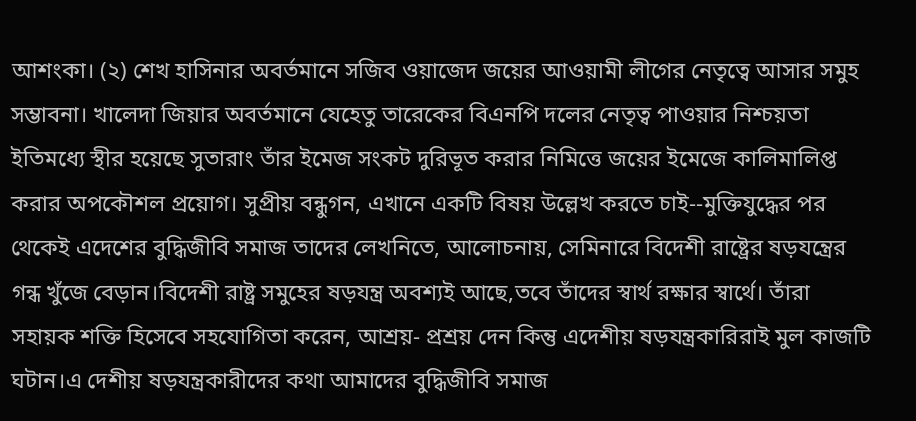আশংকা। (২) শেখ হাসিনার অবর্তমানে সজিব ওয়াজেদ জয়ের আওয়ামী লীগের নেতৃত্বে আসার সমুহ সম্ভাবনা। খালেদা জিয়ার অবর্তমানে যেহেতু তারেকের বিএনপি দলের নেতৃত্ব পাওয়ার নিশ্চয়তা ইতিমধ্যে স্থীর হয়েছে সুতারাং তাঁর ইমেজ সংকট দুরিভূত করার নিমিত্তে জয়ের ইমেজে কালিমালিপ্ত করার অপকৌশল প্রয়োগ। সুপ্রীয় বন্ধুগন, এখানে একটি বিষয় উল্লেখ করতে চাই--মুক্তিযুদ্ধের পর থেকেই এদেশের বুদ্ধিজীবি সমাজ তাদের লেখনিতে, আলোচনায়, সেমিনারে বিদেশী রাষ্ট্রের ষড়যন্ত্রের গন্ধ খুঁজে বেড়ান।বিদেশী রাষ্ট্র সমুহের ষড়যন্ত্র অবশ্যই আছে,তবে তাঁদের স্বার্থ রক্ষার স্বার্থে। তাঁরা সহায়ক শক্তি হিসেবে সহযোগিতা করেন, আশ্রয়- প্রশ্রয় দেন কিন্তু এদেশীয় ষড়যন্ত্রকারিরাই মুল কাজটি ঘটান।এ দেশীয় ষড়যন্ত্রকারীদের কথা আমাদের বুদ্ধিজীবি সমাজ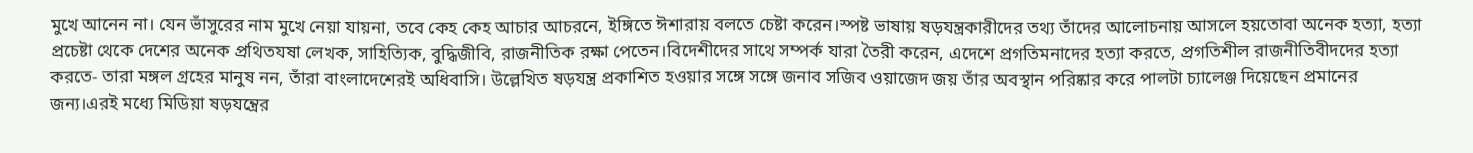মুখে আনেন না। যেন ভাঁসুরের নাম মুখে নেয়া যায়না, তবে কেহ কেহ আচার আচরনে, ইঙ্গিতে ঈশারায় বলতে চেষ্টা করেন।স্পষ্ট ভাষায় ষড়যন্ত্রকারীদের তথ্য তাঁদের আলোচনায় আসলে হয়তোবা অনেক হত্যা, হত্যা প্রচেষ্টা থেকে দেশের অনেক প্রথিতযষা লেখক, সাহিত্যিক, বুদ্ধিজীবি, রাজনীতিক রক্ষা পেতেন।বিদেশীদের সাথে সম্পর্ক যারা তৈরী করেন, এদেশে প্রগতিমনাদের হত্যা করতে, প্রগতিশীল রাজনীতিবীদদের হত্যা করতে- তারা মঙ্গল গ্রহের মানুষ নন, তাঁরা বাংলাদেশেরই অধিবাসি। উল্লেখিত ষড়যন্ত্র প্রকাশিত হওয়ার সঙ্গে সঙ্গে জনাব সজিব ওয়াজেদ জয় তাঁর অবস্থান পরিষ্কার করে পালটা চ্যালেঞ্জ দিয়েছেন প্রমানের জন্য।এরই মধ্যে মিডিয়া ষড়যন্ত্রের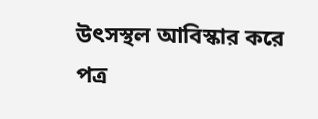উৎসস্থল আবিস্কার করে পত্র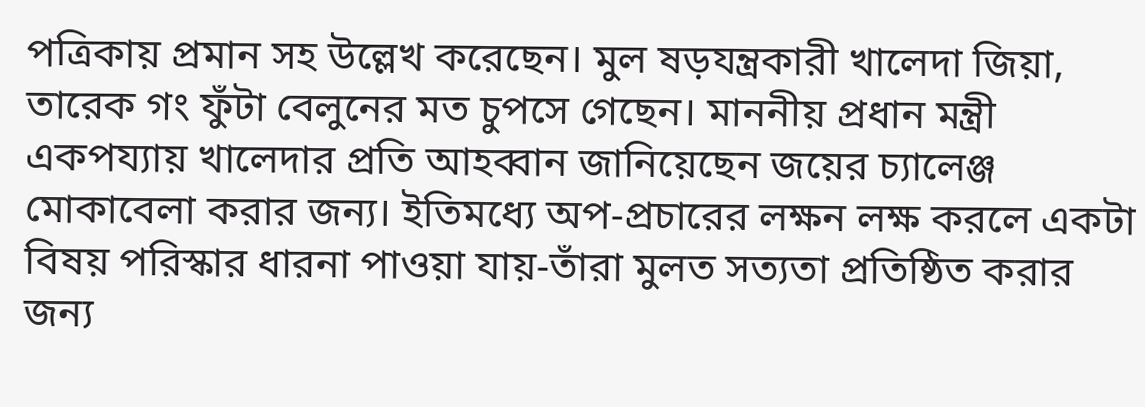পত্রিকায় প্রমান সহ উল্লেখ করেছেন। মুল ষড়যন্ত্রকারী খালেদা জিয়া, তারেক গং ফুঁটা বেলুনের মত চুপসে গেছেন। মাননীয় প্রধান মন্ত্রী একপয্যায় খালেদার প্রতি আহব্বান জানিয়েছেন জয়ের চ্যালেঞ্জ মোকাবেলা করার জন্য। ইতিমধ্যে অপ-প্রচারের লক্ষন লক্ষ করলে একটা বিষয় পরিস্কার ধারনা পাওয়া যায়-তাঁরা মুলত সত্যতা প্রতিষ্ঠিত করার জন্য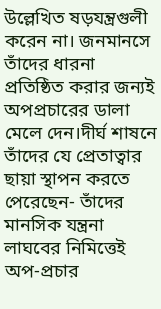উল্লেখিত ষড়যন্ত্রগুলী করেন না। জনমানসে তাঁদের ধারনা প্রতিষ্ঠিত করার জন্যই অপপ্রচারের ডালা মেলে দেন।দীর্ঘ শাষনে তাঁদের যে প্রেতাত্বার ছায়া স্থাপন করতে পেরেছেন- তাঁদের মানসিক যন্ত্রনা লাঘবের নিমিত্তেই অপ-প্রচার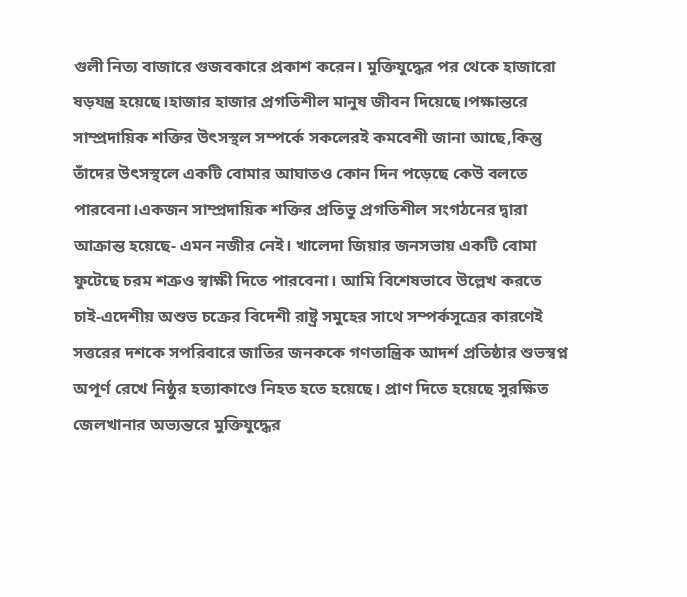গুলী নিত্য বাজারে গুজবকারে প্রকাশ করেন। মুক্তিযুদ্ধের পর থেকে হাজারো ষড়যন্ত্র হয়েছে।হাজার হাজার প্রগতিশীল মানুষ জীবন দিয়েছে।পক্ষান্তরে সাম্প্রদায়িক শক্তির উৎসস্থল সম্পর্কে সকলেরই কমবেশী জানা আছে,কিন্তু তাঁদের উৎসস্থলে একটি বোমার আঘাতও কোন দিন পড়েছে কেউ বলতে পারবেনা।একজন সাম্প্রদায়িক শক্তির প্রতিভু প্রগতিশীল সংগঠনের দ্বারা আক্রান্ত হয়েছে- এমন নজীর নেই। খালেদা জিয়ার জনসভায় একটি বোমা ফুটেছে চরম শত্রুও স্বাক্ষী দিতে পারবেনা। আমি বিশেষভাবে উল্লেখ করতে চাই-এদেশীয় অশুভ চক্রের বিদেশী রাষ্ট্র সমুহের সাথে সম্পর্কসূত্রের কারণেই সত্তরের দশকে সপরিবারে জাতির জনককে গণতান্ত্রিক আদর্শ প্রতিষ্ঠার শুভস্বপ্ন অপূর্ণ রেখে নিষ্ঠুর হত্যাকাণ্ডে নিহত হতে হয়েছে। প্রাণ দিতে হয়েছে সুরক্ষিত জেলখানার অভ্যন্তরে মুক্তিযুদ্ধের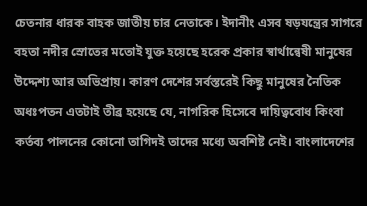চেতনার ধারক বাহক জাতীয় চার নেতাকে। ইদানীং এসব ষড়যন্ত্রের সাগরে বহতা নদীর স্রোতের মতোই যুক্ত হয়েছে হরেক প্রকার স্বার্থান্বেষী মানুষের উদ্দেশ্য আর অভিপ্রায়। কারণ দেশের সর্বস্তরেই কিছু মানুষের নৈতিক অধঃপতন এতটাই তীব্র হয়েছে যে, নাগরিক হিসেবে দায়িত্ববোধ কিংবা কর্তব্য পালনের কোনো তাগিদই তাদের মধ্যে অবশিষ্ট নেই। বাংলাদেশের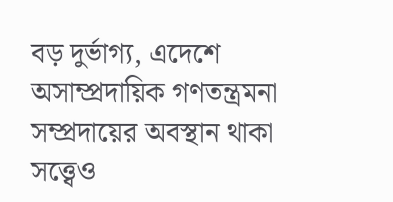বড় দুর্ভাগ্য, এদেশে অসাম্প্রদায়িক গণতন্ত্রমনা সম্প্রদায়ের অবস্থান থাকা সত্ত্বেও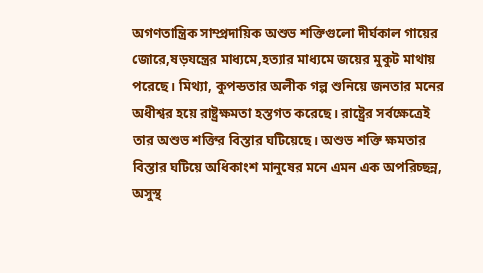অগণতান্ত্রিক সাম্প্রদায়িক অশুভ শক্তিগুলো দীর্ঘকাল গায়ের জোরে,ষড়যন্ত্রের মাধ্যমে,হত্যার মাধ্যমে জয়ের মুকুট মাথায় পরেছে। মিথ্যা, কুপন্ডতার অলীক গল্প শুনিয়ে জনতার মনের অধীশ্বর হয়ে রাষ্ট্রক্ষমতা হস্তগত করেছে। রাষ্ট্রের সর্বক্ষেত্রেই তার অশুভ শক্তির বিস্তার ঘটিয়েছে। অশুভ শক্তি ক্ষমতার বিস্তার ঘটিয়ে অধিকাংশ মানুষের মনে এমন এক অপরিচ্ছন্ন, অসুস্থ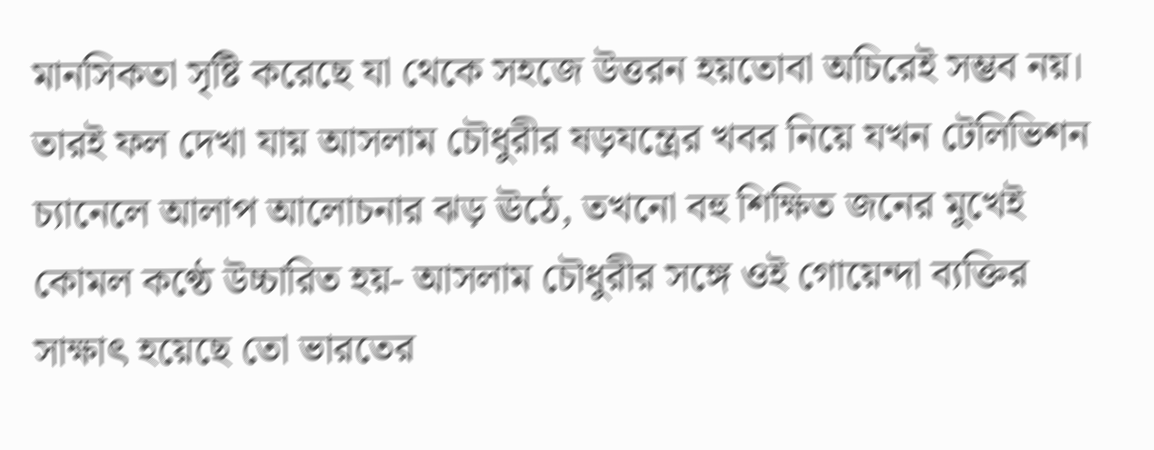মানসিকতা সৃষ্টি করেছে যা থেকে সহজে উত্তরন হয়তোবা অচিরেই সম্ভব নয়। তারই ফল দেখা যায় আসলাম চৌধুরীর ষড়যন্ত্রের খবর নিয়ে যখন টেলিভিশন চ্যানেলে আলাপ আলোচনার ঝড় ঊঠে, তখনো বহু শিক্ষিত জনের মুখেই কোমল কণ্ঠে উচ্চারিত হয়- আসলাম চৌধুরীর সঙ্গে ওই গোয়েন্দা ব্যক্তির সাক্ষাৎ হয়েছে তো ভারতের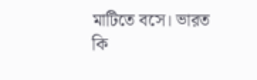মাটিতে বসে। ভারত কি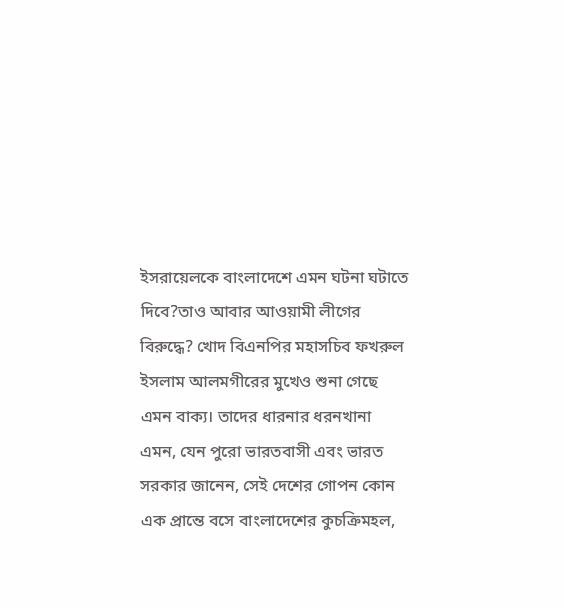ইসরায়েলকে বাংলাদেশে এমন ঘটনা ঘটাতে দিবে?তাও আবার আওয়ামী লীগের বিরুদ্ধে? খোদ বিএনপির মহাসচিব ফখরুল ইসলাম আলমগীরের মুখেও শুনা গেছে এমন বাক্য। তাদের ধারনার ধরনখানা এমন, যেন পুরো ভারতবাসী এবং ভারত সরকার জানেন, সেই দেশের গোপন কোন এক প্রান্তে বসে বাংলাদেশের কুচক্রিমহল,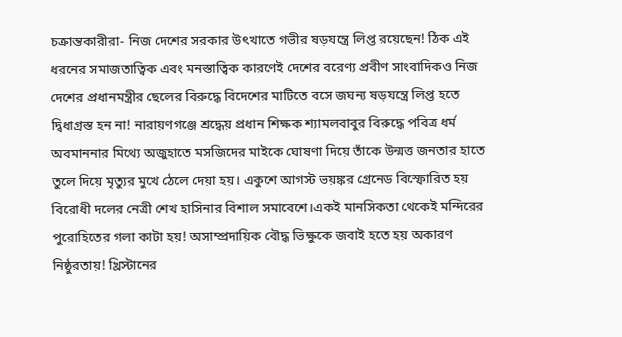চক্রান্তকারীরা- নিজ দেশের সরকার উৎখাতে গভীর ষড়যন্ত্রে লিপ্ত রয়েছেন! ঠিক এই ধরনের সমাজতাত্বিক এবং মনস্তাত্বিক কারণেই দেশের বরেণ্য প্রবীণ সাংবাদিকও নিজ দেশের প্রধানমন্ত্রীর ছেলের বিরুদ্ধে বিদেশের মাটিতে বসে জঘন্য ষড়যন্ত্রে লিপ্ত হতে দ্বিধাগ্রস্ত হন না! নারায়ণগঞ্জে শ্রদ্ধেয় প্রধান শিক্ষক শ্যামলবাবুর বিরুদ্ধে পবিত্র ধর্ম অবমাননার মিথ্যে অজুহাতে মসজিদের মাইকে ঘোষণা দিয়ে তাঁকে উন্মত্ত জনতার হাতে তুলে দিয়ে মৃত্যুর মুখে ঠেলে দেয়া হয়। একুশে আগস্ট ভয়ঙ্কর গ্রেনেড বিস্ফোরিত হয় বিরোধী দলের নেত্রী শেখ হাসিনার বিশাল সমাবেশে।একই মানসিকতা থেকেই মন্দিরের পুরোহিতের গলা কাটা হয়! অসাম্প্রদায়িক বৌদ্ধ ভিক্ষুকে জবাই হতে হয় অকারণ নিষ্ঠুরতায়! খ্রিস্টানের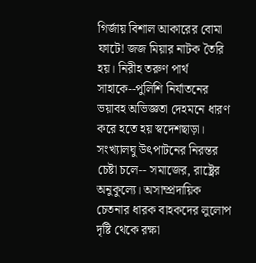গির্জায় বিশাল আকারের বোমা ফাটে! জজ মিয়ার নাটক তৈরি হয়। নিরীহ তরুণ পার্থ সাহাকে--পুলিশি নির্যাতনের ভয়াবহ অভিজ্ঞতা দেহমনে ধারণ করে হতে হয় স্বদেশছাড়া। সংখ্যালঘু উৎপাটনের নিরন্তর চেষ্টা চলে-- সমাজের, রাষ্ট্রের অনুকুল্যে। অসাম্প্রদায়িক চেতনার ধারক বাহকদের লুলোপ দৃষ্টি থেকে রক্ষা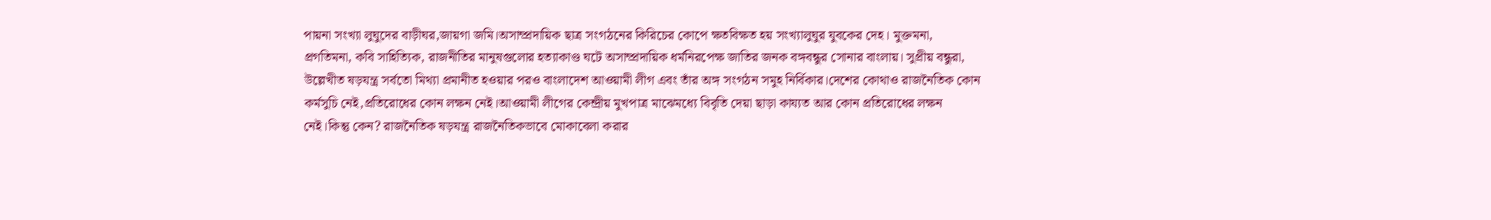পায়না সংখ্যা লুঘুদের বাড়ীঘর,জায়গা জমি।অসাম্প্রদায়িক ছাত্র সংগঠনের কিরিচের কোপে ক্ষতবিক্ষত হয় সংখ্যালুঘুর যুবকের দেহ। মুক্তমনা, প্রগতিমনা, কবি সাহিত্যিক, রাজনীতির মানুষগুলোর হত্যাকাণ্ড ঘটে অসাম্প্রদায়িক ধর্মনিরপেক্ষ জাতির জনক বঙ্গবন্ধুর সোনার বাংলায়। সুপ্রীয় বন্ধুরা, উল্লেখীত ষড়যন্ত্র সর্বতো মিথ্যা প্রমানীত হওয়ার পরও বাংলাদেশ আওয়ামী লীগ এবং তাঁর অঙ্গ সংগঠন সমুহ নির্বিকার।দেশের কোথাও রাজনৈতিক কোন কর্মসুচি নেই,প্রতিরোধের কোন লক্ষন নেই।আওয়ামী লীগের কেন্দ্রীয় মুখপাত্র মাঝেমধ্যে বিবৃতি দেয়া ছাড়া কায্যত আর কোন প্রতিরোধের লক্ষন নেই।কিন্তু কেন? রাজনৈতিক ষড়যন্ত্র রাজনৈতিকভাবে মোকাবেলা করার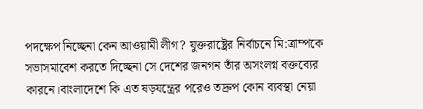পদক্ষেপ নিচ্ছেনা কেন আওয়ামী লীগ? যুক্তরাষ্ট্রের নির্বাচনে মি:ত্রাম্পকে সভাসমাবেশ করতে দিচ্ছেনা সে দেশের জনগন তাঁর অসংলগ্ন বক্তব্যের কারনে।বাংলাদেশে কি এত ষড়যন্ত্রের পরেও তদ্রুপ কোন ব্যবস্থা নেয়া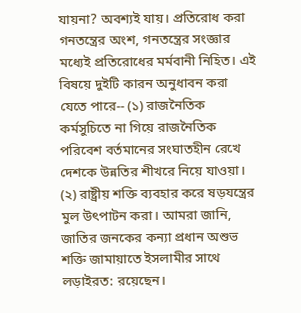যায়না? অবশ্যই যায়। প্রতিরোধ করা গনতন্ত্রের অংশ, গনতন্ত্রের সংজ্ঞার মধ্যেই প্রতিরোধের মর্মবানী নিহিত। এই বিষয়ে দুইটি কারন অনুধাবন করা যেতে পারে-- (১) রাজনৈতিক কর্মসুচিতে না গিয়ে রাজনৈতিক পরিবেশ বর্তমানের সংঘাতহীন রেখে দেশকে উন্নতির শীখরে নিয়ে যাওয়া। (২) রাষ্ট্রীয় শক্তি ব্যবহার করে ষড়যন্ত্রের মুল উৎপাটন করা। আমরা জানি, জাতির জনকের কন্যা প্রধান অশুভ শক্তি জামায়াতে ইসলামীর সাথে লড়াইরত: রয়েছেন।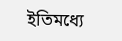ইতিমধ্যে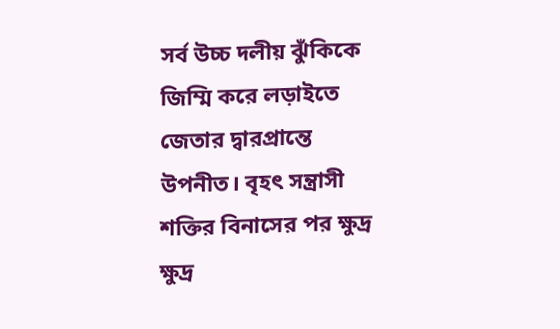সর্ব উচ্চ দলীয় ঝুঁকিকে জিম্মি করে লড়াইতে জেতার দ্বারপ্রান্তে উপনীত। বৃহৎ সন্ত্রাসী শক্তির বিনাসের পর ক্ষুদ্র ক্ষুদ্র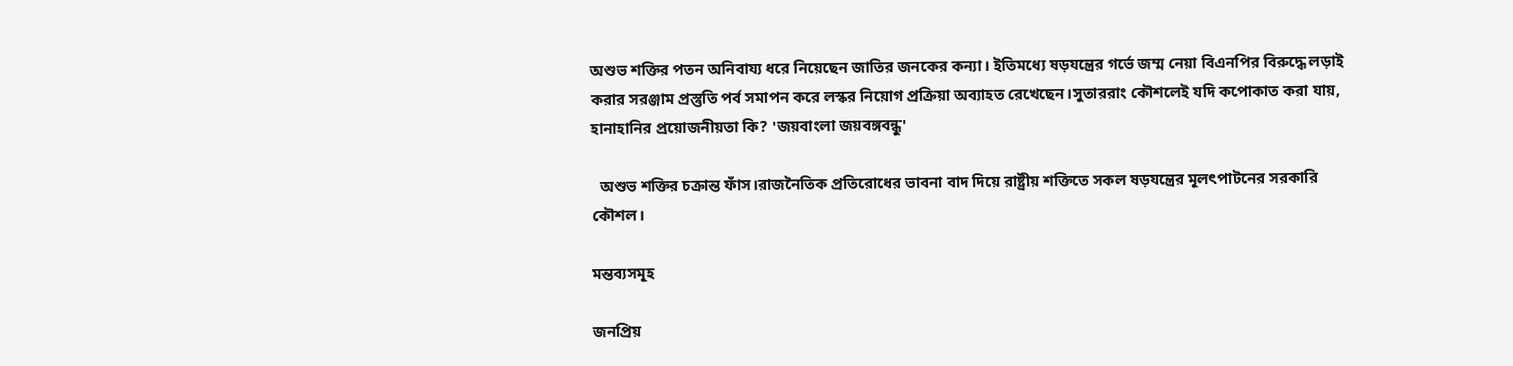অশুভ শক্তির পতন অনিবায্য ধরে নিয়েছেন জাতির জনকের কন্যা। ইতিমধ্যে ষড়যন্ত্রের গর্ভে জম্ম নেয়া বিএনপির বিরুদ্ধে লড়াই করার সরঞ্জাম প্রস্তুতি পর্ব সমাপন করে লস্কর নিয়োগ প্রক্রিয়া অব্যাহত রেখেছেন।সুতাররাং কৌশলেই যদি কপোকাত করা যায়, হানাহানির প্রয়োজনীয়তা কি? 'জয়বাংলা জয়বঙ্গবন্ধু'

  অশুভ শক্তির চক্রান্ত ফাঁস।রাজনৈতিক প্রতিরোধের ভাবনা বাদ দিয়ে রাষ্ট্রীয় শক্তিতে সকল ষড়যন্ত্রের মূলৎপাটনের সরকারি কৌশল।

মন্তব্যসমূহ

জনপ্রিয়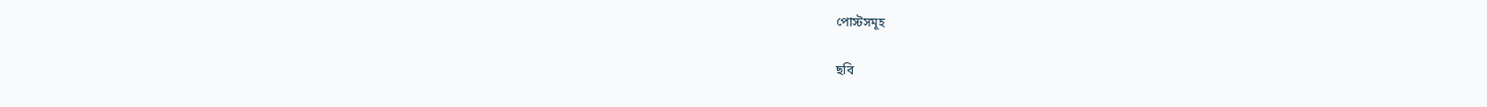পোস্টসমূহ

ছবি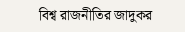বিশ্ব রাজনীতির জাদুকর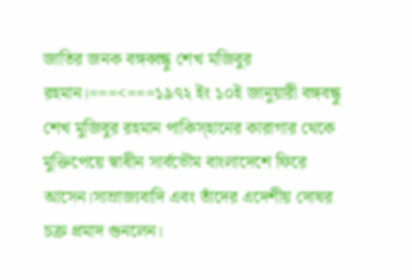জাতির জনক বঙ্গব্বন্ধু শেখ মজিবুর রহমান।===<===১৯৭২ ইং ১০ই জানুয়ারী বঙ্গবন্ধু শেখ মুজিবুর রহমান পাকিস্হানের কারাগার থেকে মুক্তিপেয়ে স্বাধীন সার্বভৌম বাংলাদেশে ফিরে আসেন।সাম্রাজ্যবাদি এবং তাঁদের এদেশীয় দোষর চক্র প্রমাদ গুনলেন।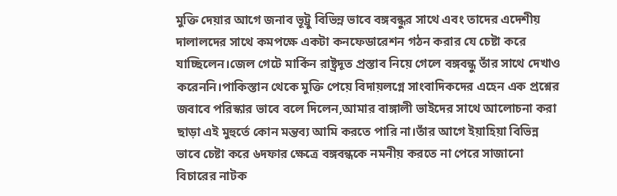মুক্তি দেয়ার আগে জনাব ভূট্রু বিভিন্ন ভাবে বঙ্গবন্ধুর সাথে এবং তাদের এদেশীয় দালালদের সাথে কমপক্ষে একটা কনফেডারেশন গঠন করার যে চেষ্টা করে যাচ্ছিলেন।জেল গেটে মার্কিন রাষ্ট্রদূত প্রস্তাব নিয়ে গেলে বঙ্গবন্ধু তাঁর সাথে দেখাও করেননি।পাকিস্তান থেকে মুক্তি পেয়ে বিদায়লগ্নে সাংবাদিকদের এহেন এক প্রশ্নের জবাবে পরিস্কার ভাবে বলে দিলেন,আমার বাঙ্গালী ভাইদের সাথে আলোচনা করা ছাড়া এই মুহুর্তে কোন মন্তব্য আমি করতে পারি না।তাঁর আগে ইয়াহিয়া বিভিন্ন ভাবে চেষ্টা করে ৬দফার ক্ষেত্রে বঙ্গবন্ধকে নমনীয় করতে না পেরে সাজানো বিচারের নাটক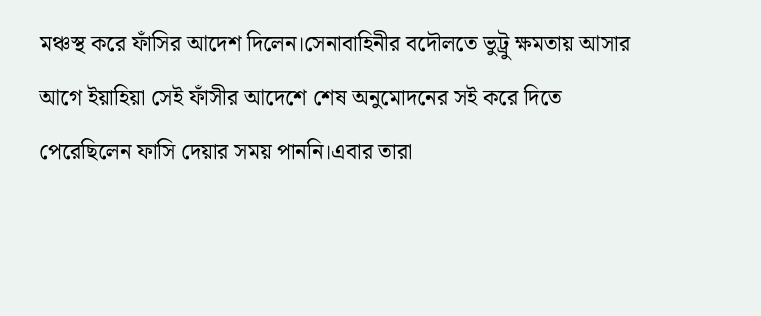মঞ্চস্থ করে ফাঁসির আদেশ দিলেন।সেনাবাহিনীর বদৌলতে ভুট্রু ক্ষমতায় আসার আগে ইয়াহিয়া সেই ফাঁসীর আদেশে শেষ অনুমোদনের সই করে দিতে পেরেছিলেন ফাসি দেয়ার সময় পাননি।এবার তারা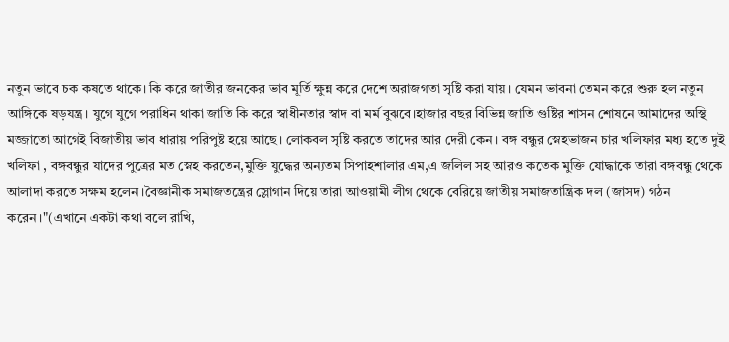নতুন ভাবে চক কষতে থাকে। কি করে জাতীর জনকের ভাব মূর্তি ক্ষুন্ন করে দেশে অরাজগতা সৃষ্টি করা যায়। যেমন ভাবনা তেমন করে শুরু হল নতুন আঙ্গিকে ষড়যন্ত্র। যুগে যুগে পরাধিন থাকা জাতি কি করে স্বাধীনতার স্বাদ বা মর্ম বুঝবে।হাজার বছর বিভিন্ন জাতি গুষ্টির শাসন শোষনে আমাদের অস্থি মজ্জাতো আগেই বিজাতীয় ভাব ধারায় পরিপুষ্ট হয়ে আছে। লোকবল সৃষ্টি করতে তাদের আর দেরী কেন। বঙ্গ বন্ধুর স্নেহভাজন চার খলিফার মধ্য হতে দুই খলিফা , বঙ্গবন্ধুর যাদের পুত্রের মত স্নেহ করতেন,মুক্তি যুদ্ধের অন্যতম সিপাহশালার এম,এ জলিল সহ আরও কতেক মুক্তি যোদ্ধাকে তারা বঙ্গবন্ধু থেকে আলাদা করতে সক্ষম হলেন।বৈজ্ঞানীক সমাজতন্ত্রের স্লোগান দিয়ে তারা আওয়ামী লীগ থেকে বেরিয়ে জাতীয় সমাজতান্ত্রিক দল (জাসদ) গঠন করেন।"(এখানে একটা কথা বলে রাখি,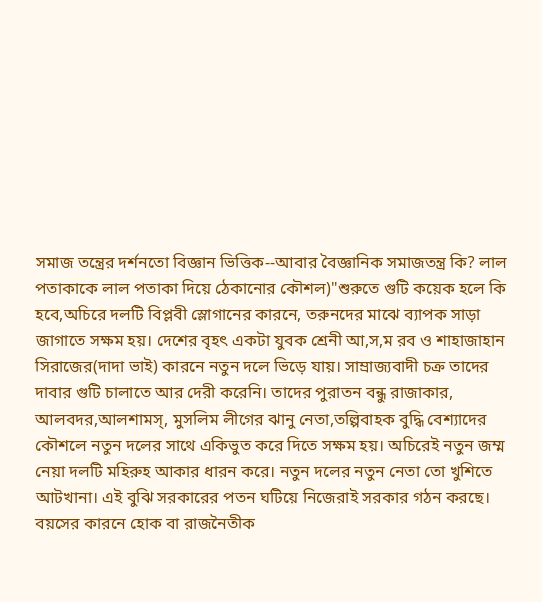সমাজ তন্ত্রের দর্শনতো বিজ্ঞান ভিত্তিক--আবার বৈজ্ঞানিক সমাজতন্ত্র কি? লাল পতাকাকে লাল পতাকা দিয়ে ঠেকানোর কৌশল)"শুরুতে গুটি কয়েক হলে কি হবে,অচিরে দলটি বিপ্লবী স্লোগানের কারনে, তরুনদের মাঝে ব্যাপক সাড়া জাগাতে সক্ষম হয়। দেশের বৃহৎ একটা যুবক শ্রেনী আ,স,ম রব ও শাহাজাহান সিরাজের(দাদা ভাই) কারনে নতুন দলে ভিড়ে যায়। সাম্রাজ্যবাদী চক্র তাদের দাবার গুটি চালাতে আর দেরী করেনি। তাদের পুরাতন বন্ধু রাজাকার, আলবদর,আলশামস্, মুসলিম লীগের ঝানু নেতা,তল্পিবাহক বুদ্ধি বেশ্যাদের কৌশলে নতুন দলের সাথে একিভুত করে দিতে সক্ষম হয়। অচিরেই নতুন জম্ম নেয়া দলটি মহিরুহ আকার ধারন করে। নতুন দলের নতুন নেতা তো খুশিতে আটখানা। এই বুঝি সরকারের পতন ঘটিয়ে নিজেরাই সরকার গঠন করছে। বয়সের কারনে হোক বা রাজনৈতীক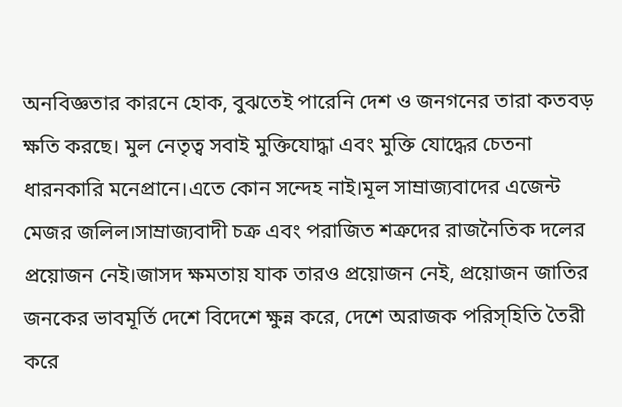অনবিজ্ঞতার কারনে হোক, বুঝতেই পারেনি দেশ ও জনগনের তারা কতবড় ক্ষতি করছে। মুল নেতৃত্ব সবাই মুক্তিযোদ্ধা এবং মুক্তি যোদ্ধের চেতনা ধারনকারি মনেপ্রানে।এতে কোন সন্দেহ নাই।মূল সাম্রাজ্যবাদের এজেন্ট মেজর জলিল।সাম্রাজ্যবাদী চক্র এবং পরাজিত শত্রুদের রাজনৈতিক দলের প্রয়োজন নেই।জাসদ ক্ষমতায় যাক তারও প্রয়োজন নেই, প্রয়োজন জাতির জনকের ভাবমূর্তি দেশে বিদেশে ক্ষুন্ন করে, দেশে অরাজক পরিস্হিতি তৈরী করে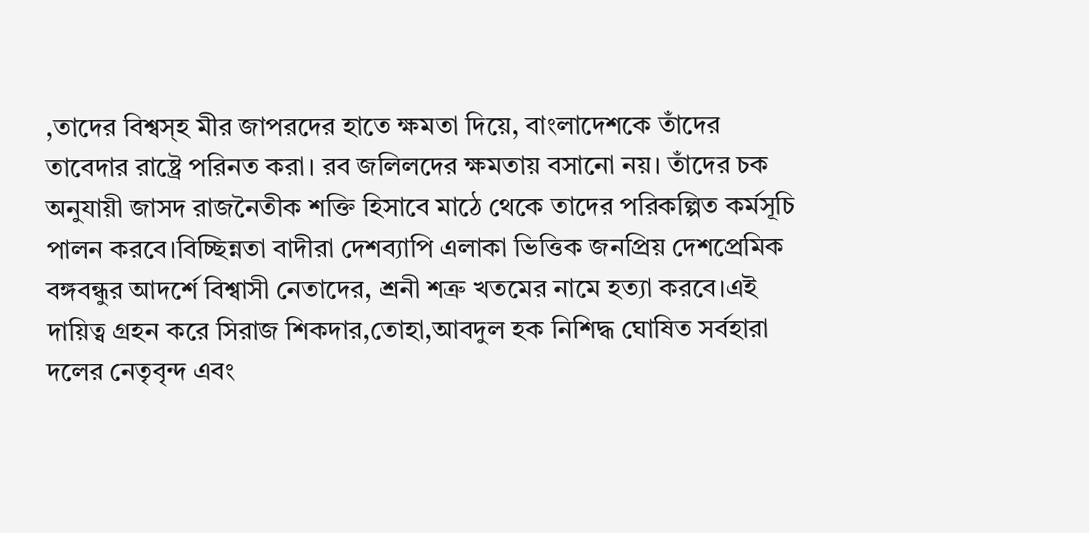,তাদের বিশ্বস্হ মীর জাপরদের হাতে ক্ষমতা দিয়ে, বাংলাদেশকে তাঁদের তাবেদার রাষ্ট্রে পরিনত করা। রব জলিলদের ক্ষমতায় বসানো নয়। তাঁদের চক অনুযায়ী জাসদ রাজনৈতীক শক্তি হিসাবে মাঠে থেকে তাদের পরিকল্পিত কর্মসূচি পালন করবে।বিচ্ছিন্নতা বাদীরা দেশব্যাপি এলাকা ভিত্তিক জনপ্রিয় দেশপ্রেমিক বঙ্গবন্ধুর আদর্শে বিশ্বাসী নেতাদের, শ্রনী শত্রু খতমের নামে হত্যা করবে।এই দায়িত্ব গ্রহন করে সিরাজ শিকদার,তোহা,আবদুল হক নিশিদ্ধ ঘোষিত সর্বহারা দলের নেতৃবৃন্দ এবং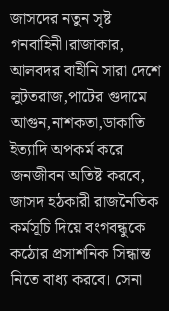জাসদের নতুন সৃষ্ট গনবাহিনী।রাজাকার, আলবদর বাহীনি সারা দেশে লুটতরাজ,পাটের গুদামে আগুন,নাশকতা,ডাকাতি ইত্যাদি অপকর্ম করে জনজীবন অতিষ্ট করবে, জাসদ হঠকারী রাজনৈতিক কর্মসূচি দিয়ে বংগবন্ধুকে কঠোর প্রসাশনিক সিন্ধান্ত নিতে বাধ্য করবে। সেনা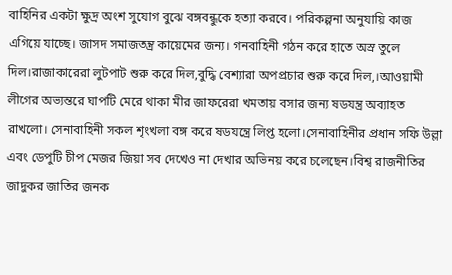বাহিনির একটা ক্ষুদ্র অংশ সুযোগ বুঝে বঙ্গবন্ধুকে হত্যা করবে। পরিকল্পনা অনুযায়ি কাজ এগিয়ে যাচ্ছে। জাসদ সমাজতন্ত্র কায়েমের জন্য। গনবাহিনী গঠন করে হাতে অস্র তুলে দিল।রাজাকারেরা লুটপাট শুরু করে দিল,বুদ্ধি বেশ্যারা অপপ্রচার শুরু করে দিল,।আওয়ামী লীগের অভ্যন্তরে ঘাপটি মেরে থাকা মীর জাফরেরা খমতায় বসার জন্য ষডযন্ত্র অব্যাহত রাখলো। সেনাবাহিনী সকল শৃংখলা বঙ্গ করে ষডযন্ত্রে লিপ্ত হলো।সেনাবাহিনীর প্রধান সফি উল্লা এবং ডেপুটি চীপ মেজর জিয়া সব দেখেও না দেখার অভিনয় করে চলেছেন।বিশ্ব রাজনীতির জাদুকর জাতির জনক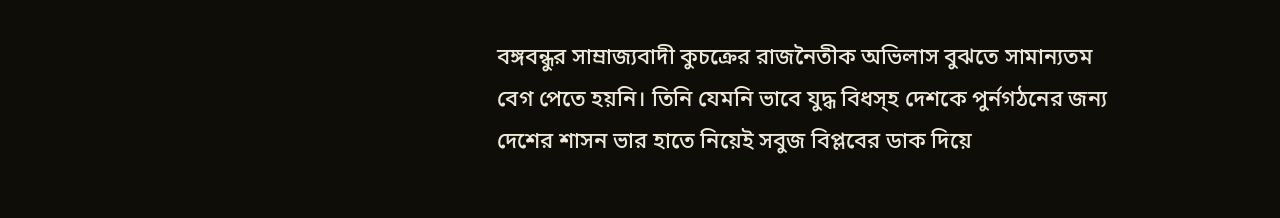বঙ্গবন্ধুর সাম্রাজ্যবাদী কুচক্রের রাজনৈতীক অভিলাস বুঝতে সামান্যতম বেগ পেতে হয়নি। তিনি যেমনি ভাবে যুদ্ধ বিধস্হ দেশকে পুর্নগঠনের জন্য দেশের শাসন ভার হাতে নিয়েই সবুজ বিপ্লবের ডাক দিয়ে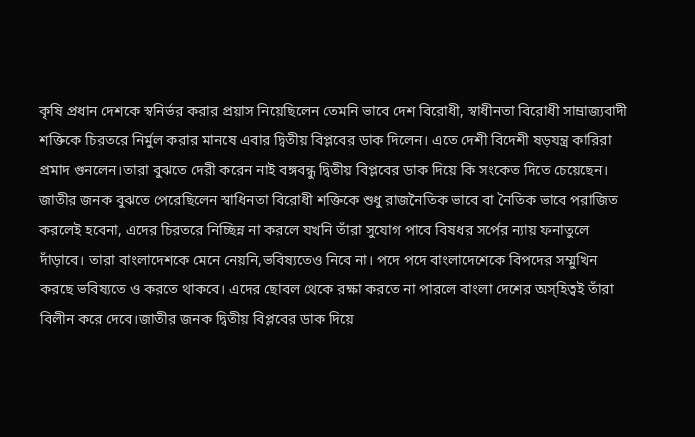কৃষি প্রধান দেশকে স্বনির্ভর করার প্রয়াস নিয়েছিলেন তেমনি ভাবে দেশ বিরোধী, স্বাধীনতা বিরোধী সাম্রাজ্যবাদী শক্তিকে চিরতরে নির্মুল করার মানষে এবার দ্বিতীয় বিপ্লবের ডাক দিলেন। এতে দেশী বিদেশী ষড়যন্ত্র কারিরা প্রমাদ গুনলেন।তারা বুঝতে দেরী করেন নাই বঙ্গবন্ধু দ্বিতীয় বিপ্লবের ডাক দিয়ে কি সংকেত দিতে চেয়েছেন। জাতীর জনক বুঝতে পেরেছিলেন স্বাধিনতা বিরোধী শক্তিকে শুধু রাজনৈতিক ভাবে বা নৈতিক ভাবে পরাজিত করলেই হবেনা, এদের চিরতরে নিচ্ছিন্ন না করলে যখনি তাঁরা সুযোগ পাবে বিষধর সর্পের ন্যায় ফনাতুলে দাঁড়াবে। তারা বাংলাদেশকে মেনে নেয়নি,ভবিষ্যতেও নিবে না। পদে পদে বাংলাদেশেকে বিপদের সম্মুখিন করছে ভবিষ্যতে ও করতে থাকবে। এদের ছোবল থেকে রক্ষা করতে না পারলে বাংলা দেশের অস্হিত্বই তাঁরা বিলীন করে দেবে।জাতীর জনক দ্বিতীয় বিপ্লবের ডাক দিয়ে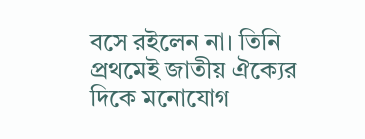বসে রইলেন না। তিনি প্রথমেই জাতীয় ঐক্যের দিকে মনোযোগ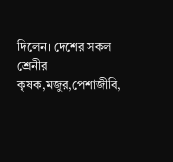দিলেন। দেশের সকল শ্রেনীর কৃষক,মজুর,পেশাজীবি,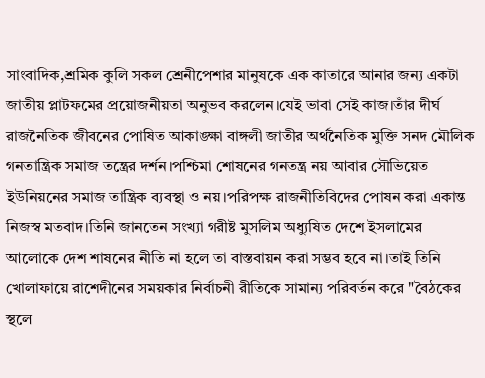সাংবাদিক,শ্রমিক কুলি সকল শ্রেনীপেশার মানুষকে এক কাতারে আনার জন্য একটা জাতীয় প্লাটফমের প্রয়োজনীয়তা অনুভব করলেন।যেই ভাবা সেই কাজ।তাঁর দীর্ঘ রাজনৈতিক জীবনের পোষিত আকাঙ্ক্ষা বাঙ্গলী জাতীর অর্থনৈতিক মুক্তি সনদ মৌলিক গনতান্ত্রিক সমাজ তন্ত্রের দর্শন।পশ্চিমা শোষনের গনতন্ত্র নয় আবার সৌভিয়েত ইউনিয়নের সমাজ তান্ত্রিক ব্যবস্থা ও নয়।পরিপক্ষ রাজনীতিবিদের পোষন করা একান্ত নিজস্ব মতবাদ।তিনি জানতেন সংখ্যা গরীষ্ট মুসলিম অধ্যুষিত দেশে ইসলামের আলোকে দেশ শাষনের নীতি না হলে তা বাস্তবায়ন করা সম্ভব হবে না।তাই তিনি খোলাফায়ে রাশেদীনের সময়কার নির্বাচনী রীতিকে সামান্য পরিবর্তন করে "বৈঠকের স্থলে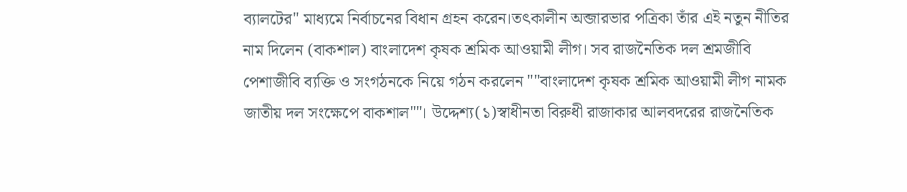ব্যালটের" মাধ্যমে নির্বাচনের বিধান গ্রহন করেন।তৎকালীন অব্জারভার পত্রিকা তাঁর এই নতুন নীতির নাম দিলেন (বাকশাল) বাংলাদেশ কৃষক শ্রমিক আওয়ামী লীগ। সব রাজনৈতিক দল শ্রমজীবি পেশাজীবি ব্যক্তি ও সংগঠনকে নিয়ে গঠন করলেন ""বাংলাদেশ কৃষক শ্রমিক আওয়ামী লীগ নামক জাতীয় দল সংক্ষেপে বাকশাল""। উদ্দেশ্য(১)স্বাধীনতা বিরুধী রাজাকার আলবদরের রাজনৈতিক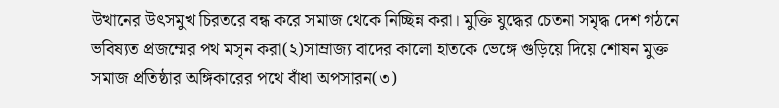উত্থানের উৎসমুখ চিরতরে বন্ধ করে সমাজ থেকে নিচ্ছিন্ন করা। মুক্তি যুদ্ধের চেতনা সমৃদ্ধ দেশ গঠনে ভবিষ্যত প্রজম্মের পথ মসৃন করা(২)সাম্রাজ্য বাদের কালো হাতকে ভেঙ্গে গুড়িয়ে দিয়ে শোষন মুক্ত সমাজ প্রতিষ্ঠার অঙ্গিকারের পথে বাঁধা অপসারন(৩)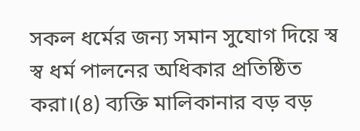সকল ধর্মের জন্য সমান সুযোগ দিয়ে স্ব স্ব ধর্ম পালনের অধিকার প্রতিষ্ঠিত করা।(৪) ব্যক্তি মালিকানার বড় বড়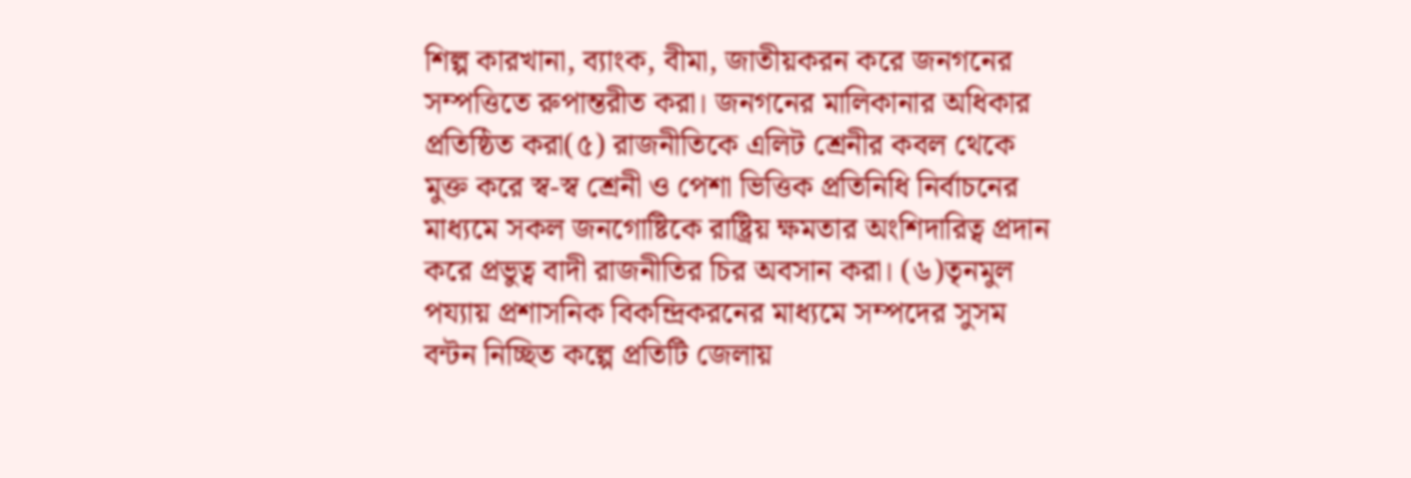শিল্প কারখানা, ব্যাংক, বীমা, জাতীয়করন করে জনগনের সম্পত্তিতে রুপান্তরীত করা। জনগনের মালিকানার অধিকার প্রতিষ্ঠিত করা(৫) রাজনীতিকে এলিট শ্রেনীর কবল থেকে মুক্ত করে স্ব-স্ব শ্রেনী ও পেশা ভিত্তিক প্রতিনিধি নির্বাচনের মাধ্যমে সকল জনগোষ্টিকে রাষ্ট্রিয় ক্ষমতার অংশিদারিত্ব প্রদান করে প্রভুত্ব বাদী রাজনীতির চির অবসান করা। (৬)তৃনমুল পয্যায় প্রশাসনিক বিকন্দ্রিকরনের মাধ্যমে সম্পদের সুসম বন্টন নিচ্ছিত কল্পে প্রতিটি জেলায়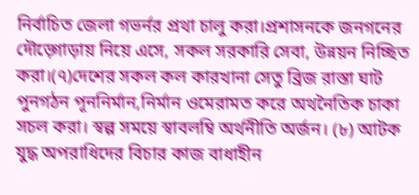নির্বাচিত জেলা গভর্নর প্রথা চালু করা।প্রশাসনকে জনগনের দৌড়্গোড়ায় নিয়ে এসে, সকল সরকারি সেবা, উন্নয়ন নিচ্ছিত করা।(৭)দেশের সকল কল কারখানা সেতু ব্রিজ রাস্তা ঘাট পুনগঠন পূননির্মান,নির্মান ওমেরামত করে অথনৈতিক চাকা সচল করা। স্বল্প সময়ে স্বাবলম্বি অর্থনীতি অর্জন। (৮) আটক যুদ্ধ অপরাধিদের বিচার কাজ বাধাহীন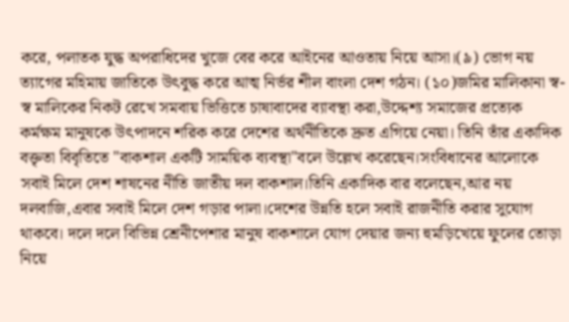করে, পলাতক যুদ্ধ অপরাধিদের খুজে বের করে আইনের আওতায় নিয়ে আসা।(৯) ভোগ নয় ত্যাগের মহিমায় জাতিকে উৎবুদ্ধ করে আত্ম নির্ভর শীল বাংলা দেশ গঠন। (১০)জমির মালিকানা স্ব-স্ব মালিকের নিকট রেখে সমবায় ভিত্তিতে চাষাবাদের ব্যাবস্থা করা,উদ্দেশ্য সমাজের প্রত্যেক কর্মক্ষম মানুষকে উৎপাদনে শরিক করে দেশের অর্থনীতিকে দ্রুত এগিয়ে নেয়া। তিনি তাঁর একাদিক বক্তৃতা বিবৃতিতে "বাকশাল একটি সাময়িক ব্যবস্থা"বলে উল্লেখ করেছেন।সংবিধানের আলোকে সবাই মিলে দেশ শাষনের নীতি জাতীয় দল বাকশাল।তিনি একাদিক বার বলেছেন,আর নয় দলবাজি,এবার সবাই মিলে দেশ গড়ার পালা।দেশের উন্নতি হলে সবাই রাজনীতি করার সুযোগ থাকবে। দলে দলে বিভিন্ন শ্রেনীপেশার মানুষ বাকশালে যোগ দেয়ার জন্য হুমড়িখেয়ে ফুলের তোড়া নিয়ে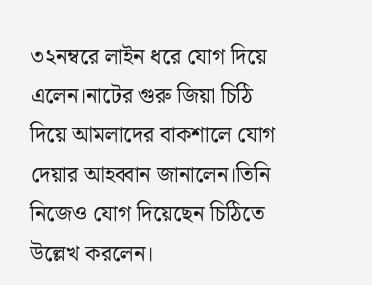৩২নম্বরে লাইন ধরে যোগ দিয়ে এলেন।নাটের গুরু জিয়া চিঠি দিয়ে আমলাদের বাকশালে যোগ দেয়ার আহব্বান জানালেন।তিনি নিজেও যোগ দিয়েছেন চিঠিতে উল্লেখ করলেন।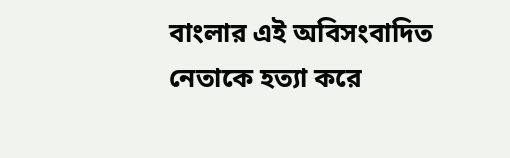বাংলার এই অবিসংবাদিত নেতাকে হত্যা করে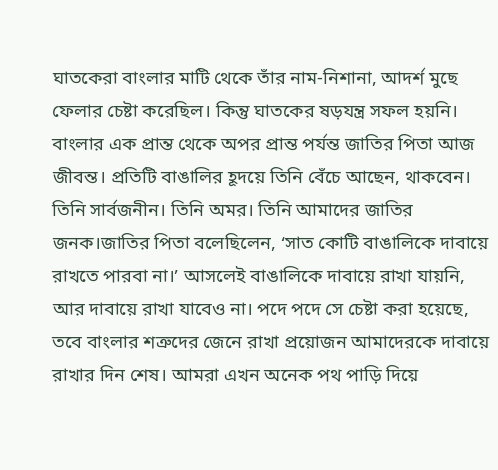ঘাতকেরা বাংলার মাটি থেকে তাঁর নাম-নিশানা, আদর্শ মুছে ফেলার চেষ্টা করেছিল। কিন্তু ঘাতকের ষড়যন্ত্র সফল হয়নি। বাংলার এক প্রান্ত থেকে অপর প্রান্ত পর্যন্ত জাতির পিতা আজ জীবন্ত। প্রতিটি বাঙালির হূদয়ে তিনি বেঁচে আছেন, থাকবেন। তিনি সার্বজনীন। তিনি অমর। তিনি আমাদের জাতির জনক।জাতির পিতা বলেছিলেন, ‘সাত কোটি বাঙালিকে দাবায়ে রাখতে পারবা না।’ আসলেই বাঙালিকে দাবায়ে রাখা যায়নি, আর দাবায়ে রাখা যাবেও না। পদে পদে সে চেষ্টা করা হয়েছে, তবে বাংলার শত্রুদের জেনে রাখা প্রয়োজন আমাদেরকে দাবায়ে রাখার দিন শেষ। আমরা এখন অনেক পথ পাড়ি দিয়ে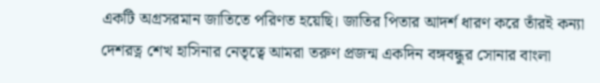একটি অগ্রসরমান জাতিতে পরিণত হয়েছি। জাতির পিতার আদর্শ ধারণ করে তাঁরই কন্যা দেশরত্ন শেখ হাসিনার নেতৃত্বে আমরা তরুণ প্রজন্ম একদিন বঙ্গবন্ধুর সোনার বাংলা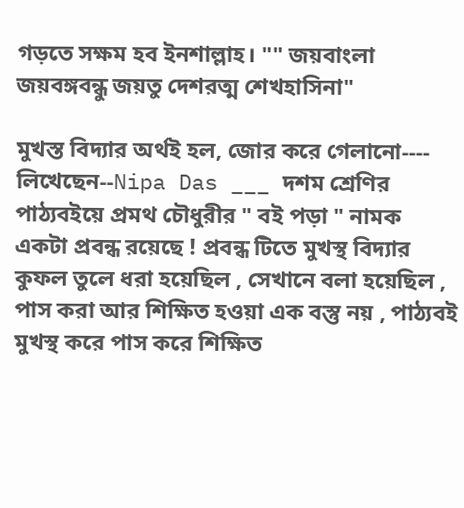গড়তে সক্ষম হব ইনশাল্লাহ। "" জয়বাংলা জয়বঙ্গবন্ধু জয়তু দেশরত্ম শেখহাসিনা"

মুখস্ত বিদ্যার অর্থই হল, জোর করে গেলানো---- লিখেছেন--Nipa Das ___ দশম শ্রেণির পাঠ্যবইয়ে প্রমথ চৌধুরীর " বই পড়া " নামক একটা প্রবন্ধ রয়েছে ! প্রবন্ধ টিতে মুখস্থ বিদ্যার কুফল তুলে ধরা হয়েছিল , সেখানে বলা হয়েছিল , পাস করা আর শিক্ষিত হওয়া এক বস্তু নয় , পাঠ্যবই মুখস্থ করে পাস করে শিক্ষিত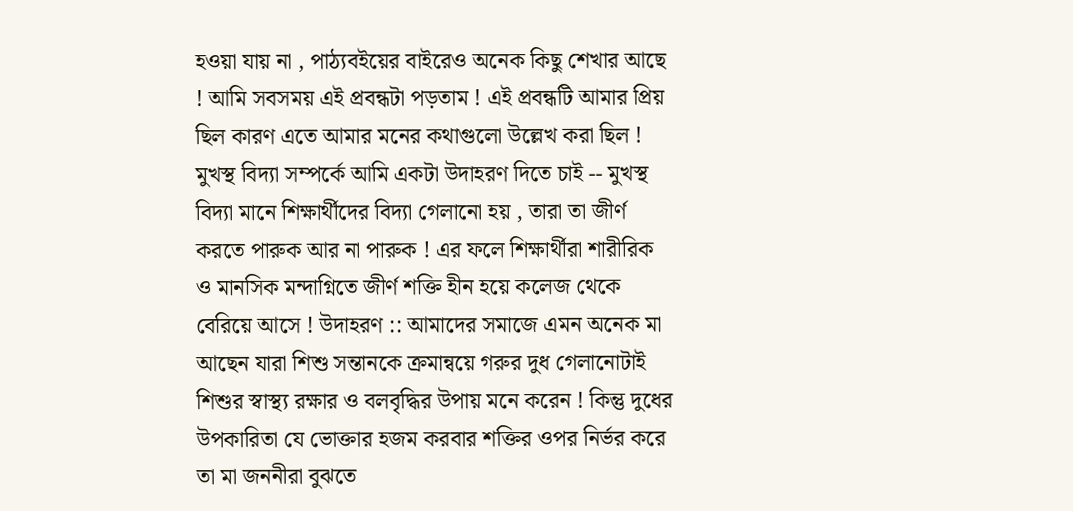হওয়া যায় না , পাঠ্যবইয়ের বাইরেও অনেক কিছু শেখার আছে ! আমি সবসময় এই প্রবন্ধটা পড়তাম ! এই প্রবন্ধটি আমার প্রিয় ছিল কারণ এতে আমার মনের কথাগুলো উল্লেখ করা ছিল ! মুখস্থ বিদ্যা সম্পর্কে আমি একটা উদাহরণ দিতে চাই -- মুখস্থ বিদ্যা মানে শিক্ষার্থীদের বিদ্যা গেলানো হয় , তারা তা জীর্ণ করতে পারুক আর না পারুক ! এর ফলে শিক্ষার্থীরা শারীরিক ও মানসিক মন্দাগ্নিতে জীর্ণ শক্তি হীন হয়ে কলেজ থেকে বেরিয়ে আসে ! উদাহরণ :: আমাদের সমাজে এমন অনেক মা আছেন যারা শিশু সন্তানকে ক্রমান্বয়ে গরুর দুধ গেলানোটাই শিশুর স্বাস্থ্য রক্ষার ও বলবৃদ্ধির উপায় মনে করেন ! কিন্তু দুধের উপকারিতা যে ভোক্তার হজম করবার শক্তির ওপর নির্ভর করে তা মা জননীরা বুঝতে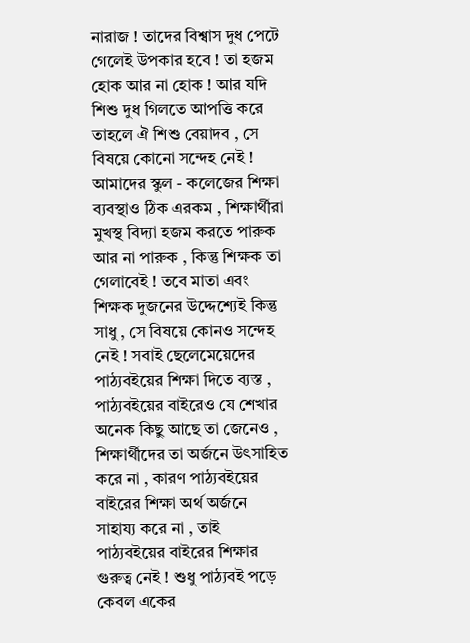নারাজ ! তাদের বিশ্বাস দুধ পেটে গেলেই উপকার হবে ! তা হজম হোক আর না হোক ! আর যদি শিশু দুধ গিলতে আপত্তি করে তাহলে ঐ শিশু বেয়াদব , সে বিষয়ে কোনো সন্দেহ নেই ! আমাদের স্কুল - কলেজের শিক্ষা ব্যবস্থাও ঠিক এরকম , শিক্ষার্থীরা মুখস্থ বিদ্যা হজম করতে পারুক আর না পারুক , কিন্তু শিক্ষক তা গেলাবেই ! তবে মাতা এবং শিক্ষক দুজনের উদ্দেশ্যেই কিন্তু সাধু , সে বিষয়ে কোনও সন্দেহ নেই ! সবাই ছেলেমেয়েদের পাঠ্যবইয়ের শিক্ষা দিতে ব্যস্ত , পাঠ্যবইয়ের বাইরেও যে শেখার অনেক কিছু আছে তা জেনেও , শিক্ষার্থীদের তা অর্জনে উৎসাহিত করে না , কারণ পাঠ্যবইয়ের বাইরের শিক্ষা অর্থ অর্জনে সাহায্য করে না , তাই পাঠ্যবইয়ের বাইরের শিক্ষার গুরুত্ব নেই ! শুধু পাঠ্যবই পড়ে কেবল একের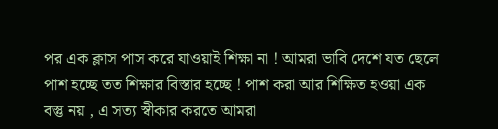পর এক ক্লাস পাস করে যাওয়াই শিক্ষা না ! আমরা ভাবি দেশে যত ছেলে পাশ হচ্ছে তত শিক্ষার বিস্তার হচ্ছে ! পাশ করা আর শিক্ষিত হওয়া এক বস্তু নয় , এ সত্য স্বীকার করতে আমরা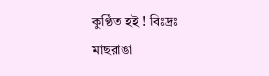কুণ্ঠিত হই ! বিঃদ্রঃ মাছরাঙা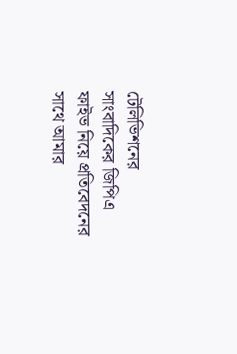টেলিভিশনের সাংবাদিকের জিপিএ ফাইভ নিয়ে প্রতিবেদনের সাথে আমার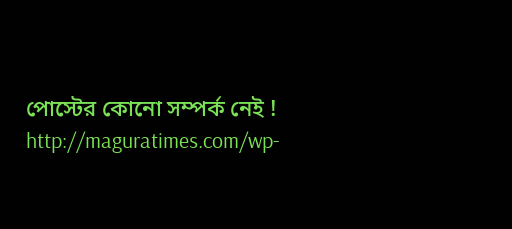পোস্টের কোনো সম্পর্ক নেই ! http://maguratimes.com/wp-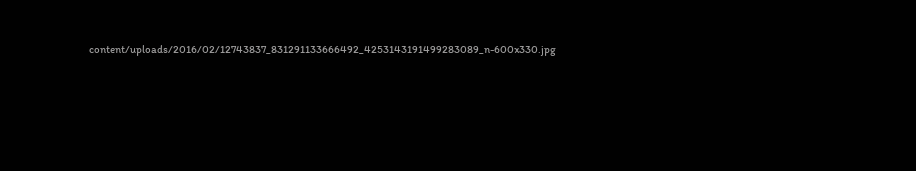content/uploads/2016/02/12743837_831291133666492_4253143191499283089_n-600x330.jpg